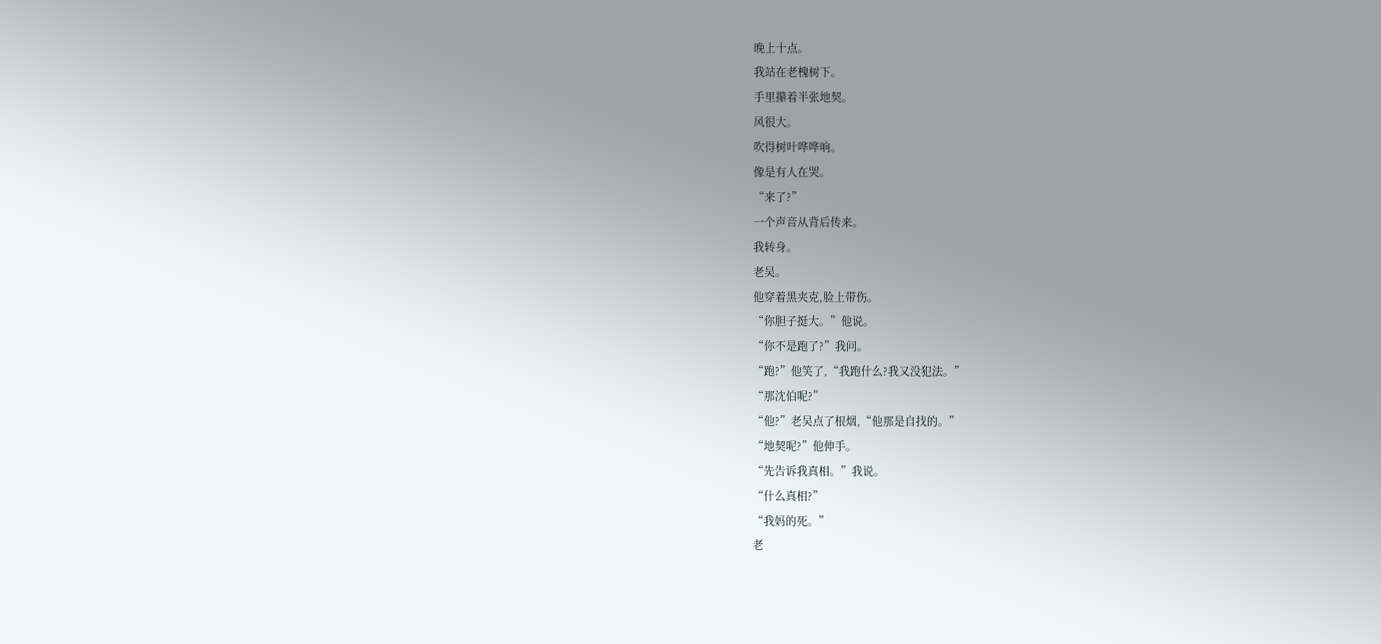晚上十点。
我站在老槐树下。
手里攥着半张地契。
风很大。
吹得树叶哗哗响。
像是有人在哭。
“来了?”
一个声音从背后传来。
我转身。
老吴。
他穿着黑夹克,脸上带伤。
“你胆子挺大。”他说。
“你不是跑了?”我问。
“跑?”他笑了,“我跑什么?我又没犯法。”
“那沈伯呢?”
“他?”老吴点了根烟,“他那是自找的。”
“地契呢?”他伸手。
“先告诉我真相。”我说。
“什么真相?”
“我妈的死。”
老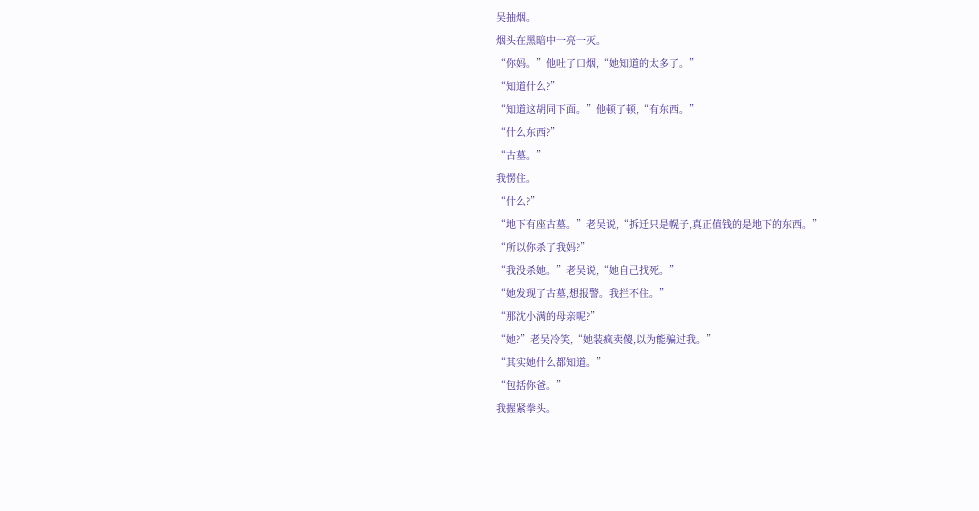吴抽烟。
烟头在黑暗中一亮一灭。
“你妈。”他吐了口烟,“她知道的太多了。”
“知道什么?”
“知道这胡同下面。”他顿了顿,“有东西。”
“什么东西?”
“古墓。”
我愣住。
“什么?”
“地下有座古墓。”老吴说,“拆迁只是幌子,真正值钱的是地下的东西。”
“所以你杀了我妈?”
“我没杀她。”老吴说,“她自己找死。”
“她发现了古墓,想报警。我拦不住。”
“那沈小满的母亲呢?”
“她?”老吴冷笑,“她装疯卖傻,以为能骗过我。”
“其实她什么都知道。”
“包括你爸。”
我握紧拳头。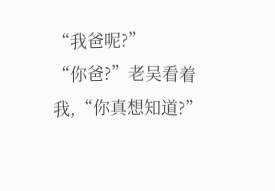“我爸呢?”
“你爸?”老吴看着我,“你真想知道?”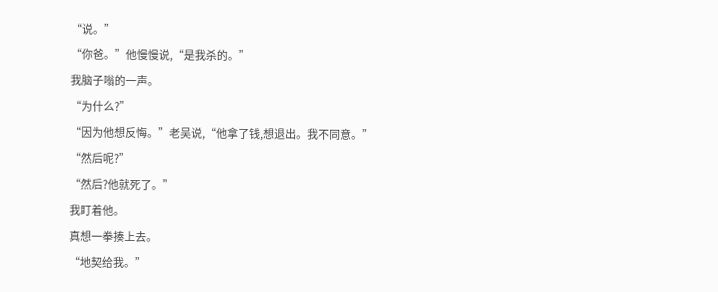“说。”
“你爸。”他慢慢说,“是我杀的。”
我脑子嗡的一声。
“为什么?”
“因为他想反悔。”老吴说,“他拿了钱,想退出。我不同意。”
“然后呢?”
“然后?他就死了。”
我盯着他。
真想一拳揍上去。
“地契给我。”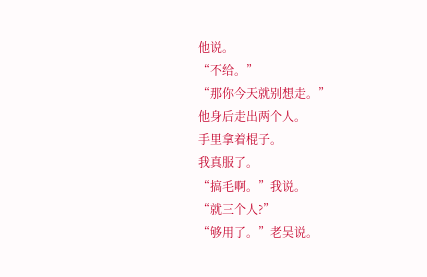他说。
“不给。”
“那你今天就别想走。”
他身后走出两个人。
手里拿着棍子。
我真服了。
“搞毛啊。”我说。
“就三个人?”
“够用了。”老吴说。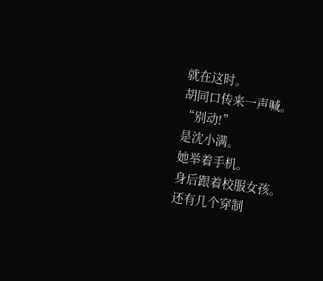就在这时。
胡同口传来一声喊。
“别动!”
是沈小满。
她举着手机。
身后跟着校服女孩。
还有几个穿制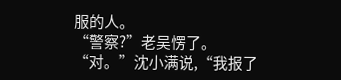服的人。
“警察?”老吴愣了。
“对。”沈小满说,“我报了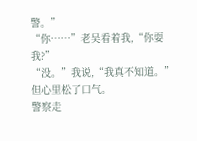警。”
“你……”老吴看着我,“你耍我?”
“没。”我说,“我真不知道。”
但心里松了口气。
警察走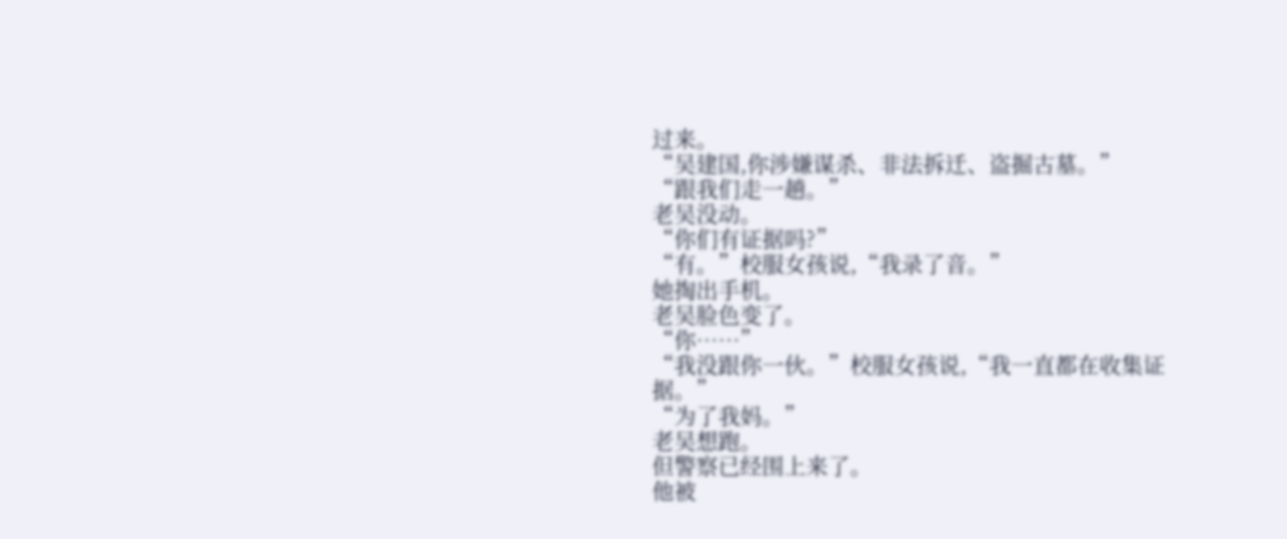过来。
“吴建国,你涉嫌谋杀、非法拆迁、盗掘古墓。”
“跟我们走一趟。”
老吴没动。
“你们有证据吗?”
“有。”校服女孩说,“我录了音。”
她掏出手机。
老吴脸色变了。
“你……”
“我没跟你一伙。”校服女孩说,“我一直都在收集证据。”
“为了我妈。”
老吴想跑。
但警察已经围上来了。
他被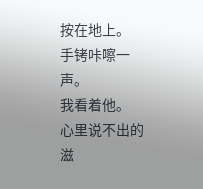按在地上。
手铐咔嚓一声。
我看着他。
心里说不出的滋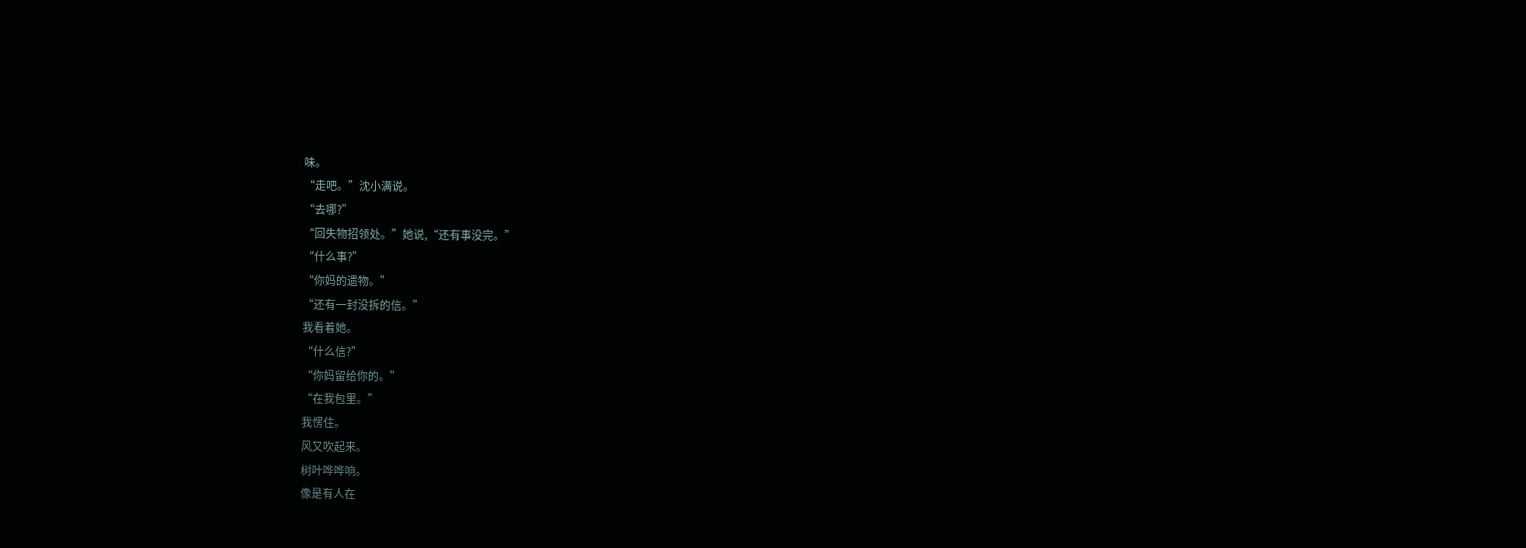味。
“走吧。”沈小满说。
“去哪?”
“回失物招领处。”她说,“还有事没完。”
“什么事?”
“你妈的遗物。”
“还有一封没拆的信。”
我看着她。
“什么信?”
“你妈留给你的。”
“在我包里。”
我愣住。
风又吹起来。
树叶哗哗响。
像是有人在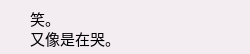笑。
又像是在哭。